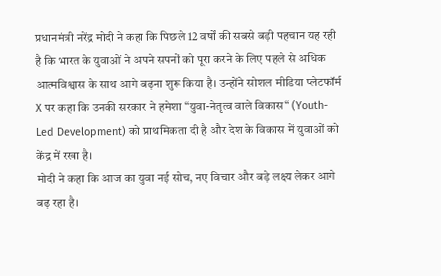प्रधानमंत्री नरेंद्र मोदी ने कहा कि पिछले 12 वर्षों की सबसे बड़ी पहचान यह रही है कि भारत के युवाओं ने अपने सपनों को पूरा करने के लिए पहले से अधिक आत्मविश्वास के साथ आगे बढ़ना शुरू किया है। उन्होंने सोशल मीडिया प्लेटफॉर्म X पर कहा कि उनकी सरकार ने हमेशा “युवा-नेतृत्व वाले विकास“ (Youth-Led Development) को प्राथमिकता दी है और देश के विकास में युवाओं को केंद्र में रखा है।
मोदी ने कहा कि आज का युवा नई सोच, नए विचार और बड़े लक्ष्य लेकर आगे बढ़ रहा है।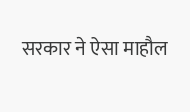सरकार ने ऐसा माहौल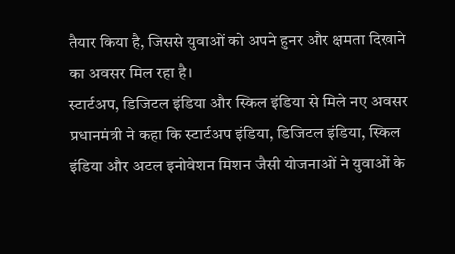तैयार किया है, जिससे युवाओं को अपने हुनर और क्षमता दिखाने का अवसर मिल रहा है।
स्टार्टअप, डिजिटल इंडिया और स्किल इंडिया से मिले नए अवसर
प्रधानमंत्री ने कहा कि स्टार्टअप इंडिया, डिजिटल इंडिया, स्किल इंडिया और अटल इनोवेशन मिशन जैसी योजनाओं ने युवाओं के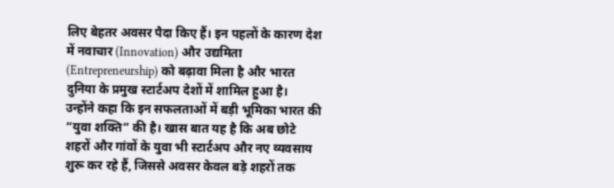लिए बेहतर अवसर पैदा किए हैं। इन पहलों के कारण देश में नवाचार (Innovation) और उद्यमिता (Entrepreneurship) को बढ़ावा मिला है और भारत दुनिया के प्रमुख स्टार्टअप देशों में शामिल हुआ है।
उन्होंने कहा कि इन सफलताओं में बड़ी भूमिका भारत की “युवा शक्ति“ की है। खास बात यह है कि अब छोटे शहरों और गांवों के युवा भी स्टार्टअप और नए व्यवसाय शुरू कर रहे हैं, जिससे अवसर केवल बड़े शहरों तक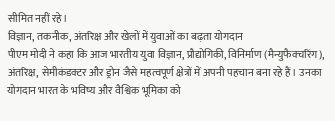सीमित नहीं रहे।
विज्ञान, तकनीक, अंतरिक्ष और खेलों में युवाओं का बढ़ता योगदान
पीएम मोदी ने कहा कि आज भारतीय युवा विज्ञान, प्रौद्योगिकी, विनिर्माण (मैन्युफैक्चरिंग), अंतरिक्ष, सेमीकंडक्टर और ड्रोन जैसे महत्वपूर्ण क्षेत्रों में अपनी पहचान बना रहे हैं। उनका योगदान भारत के भविष्य और वैश्विक भूमिका को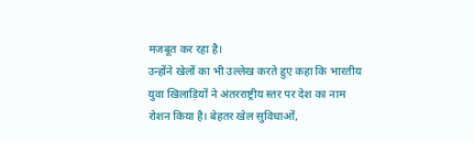मजबूत कर रहा है।
उन्होंने खेलों का भी उल्लेख करते हुए कहा कि भारतीय युवा खिलाड़ियों ने अंतरराष्ट्रीय स्तर पर देश का नाम रोशन किया है। बेहतर खेल सुविधाओं,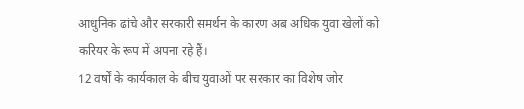आधुनिक ढांचे और सरकारी समर्थन के कारण अब अधिक युवा खेलों को करियर के रूप में अपना रहे हैं।
12 वर्षों के कार्यकाल के बीच युवाओं पर सरकार का विशेष जोर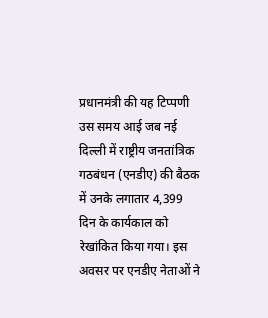प्रधानमंत्री की यह टिप्पणी उस समय आई जब नई दिल्ली में राष्ट्रीय जनतांत्रिक गठबंधन (एनडीए) की बैठक में उनके लगातार 4,399 दिन के कार्यकाल को रेखांकित किया गया। इस अवसर पर एनडीए नेताओं ने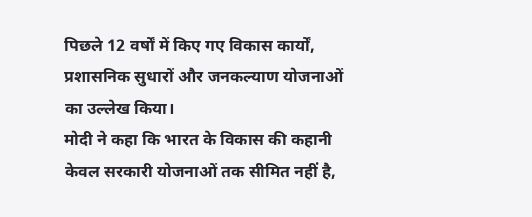पिछले 12 वर्षों में किए गए विकास कार्यों, प्रशासनिक सुधारों और जनकल्याण योजनाओं का उल्लेख किया।
मोदी ने कहा कि भारत के विकास की कहानी केवल सरकारी योजनाओं तक सीमित नहीं है,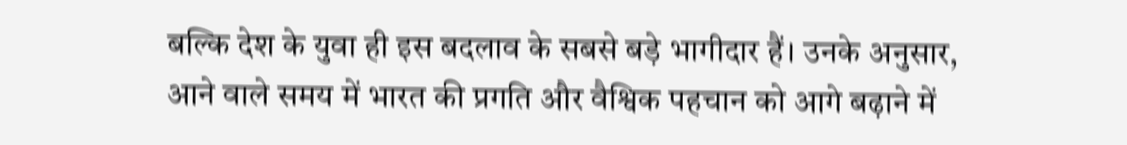बल्कि देश के युवा ही इस बदलाव के सबसे बड़े भागीदार हैं। उनके अनुसार, आने वाले समय में भारत की प्रगति और वैश्विक पहचान को आगे बढ़ाने में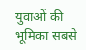युवाओं की भूमिका सबसे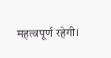महत्वपूर्ण रहेगी।